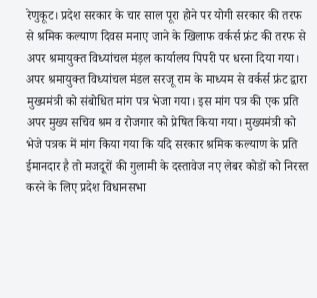रेणुकूट। प्रदेश सरकार के चार साल पूरा होने पर योगी सरकार की तरफ से श्रमिक कल्याण दिवस मनाए जाने के खिलाफ वर्कर्स फ्रंट की तरफ से अपर श्रमायुक्त विध्यांचल मंड़ल कार्यालय पिपरी पर धरना दिया गया।
अपर श्रमायुक्त विध्यांचल मंडल सरजू राम के माध्यम से वर्कर्स फ्रंट द्वारा मुख्यमंत्री को संबोधित मांग पत्र भेजा गया। इस मांग पत्र की एक प्रति अपर मुख्य सचिव श्रम व रोजगार को प्रेषित किया गया। मुख्यमंत्री को भेजे पत्रक में मांग किया गया कि यदि सरकार श्रमिक कल्याण के प्रति ईमानदार है तो मजदूरों की गुलामी के दस्तावेज नए लेबर कोडों को निरस्त करने के लिए प्रदेश विधानसभा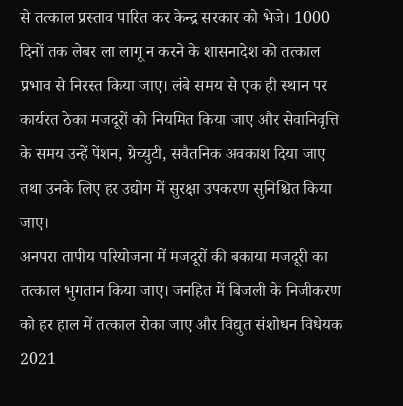से तत्काल प्रस्ताव पारित कर केन्द्र सरकार को भेजे। 1000 दिनों तक लेबर ला लागू न करने के शासनादेश को तत्काल प्रभाव से निरस्त किया जाए। लंबे समय से एक ही स्थान पर कार्यरत ठेका मजदूरों को नियमित किया जाए और सेवानिवृत्ति के समय उन्हें पेंशन, ग्रेच्युटी, सवैतनिक अवकाश दिया जाए तथा उनके लिए हर उद्योग में सुरक्षा उपकरण सुनिश्चित किया जाए।
अनपरा तापीय परियोजना में मजदूरों की बकाया मजदूरी का तत्काल भुगतान किया जाए। जनहित में बिजली के निजीकरण को हर हाल में तत्काल रोका जाए और विद्युत संशोधन विधेयक 2021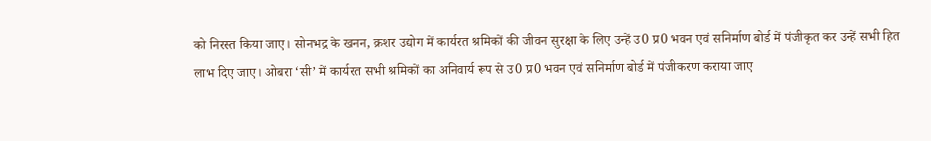को निरस्त किया जाए। सोनभद्र के खनन, क्रशर उद्योग में कार्यरत श्रमिकों की जीवन सुरक्षा के लिए उन्हें उ0 प्र0 भवन एवं सनिर्माण बोर्ड में पंजीकृत कर उन्हें सभी हित लाभ दिए जाए। ओबरा ‘सी’ में कार्यरत सभी श्रमिकों का अनिवार्य रूप से उ0 प्र0 भवन एवं सनिर्माण बोर्ड में पंजीकरण कराया जाए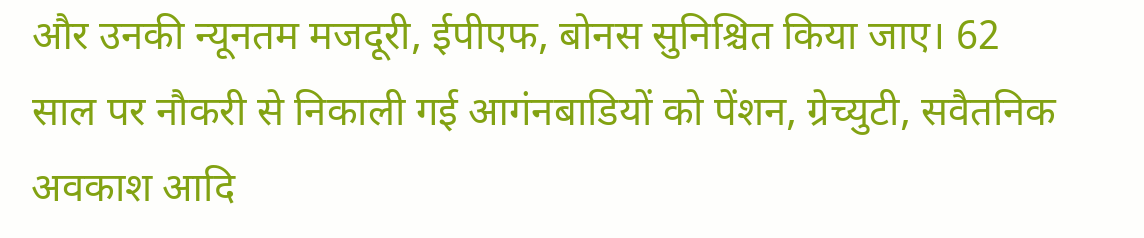और उनकी न्यूनतम मजदूरी, ईपीएफ, बोनस सुनिश्चित किया जाए। 62 साल पर नौकरी से निकाली गई आगंनबाडियों को पेंशन, ग्रेच्युटी, सवैतनिक अवकाश आदि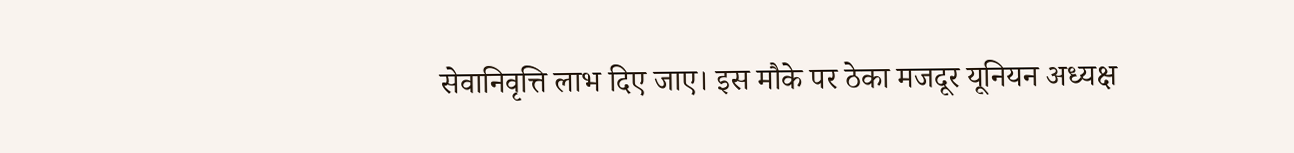सेवानिवृत्ति लाभ दिए जाए। इस मौके पर ठेका मजदूर यूनियन अध्यक्ष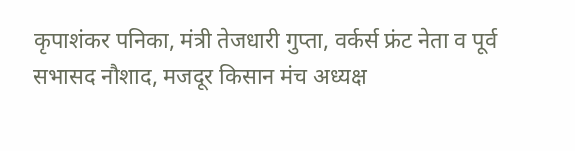कृपाशंकर पनिका, मंत्री तेजधारी गुप्ता, वर्कर्स फ्रंट नेता व पूर्व सभासद नौशाद, मजदूर किसान मंच अध्यक्ष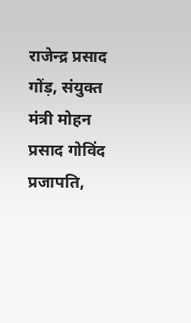राजेन्द्र प्रसाद गोंड़, संयुक्त मंत्री मोहन प्रसाद गोविंद प्रजापति,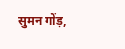सुमन गोंड़,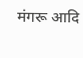मंगरू आदि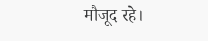मौजूद रहे।